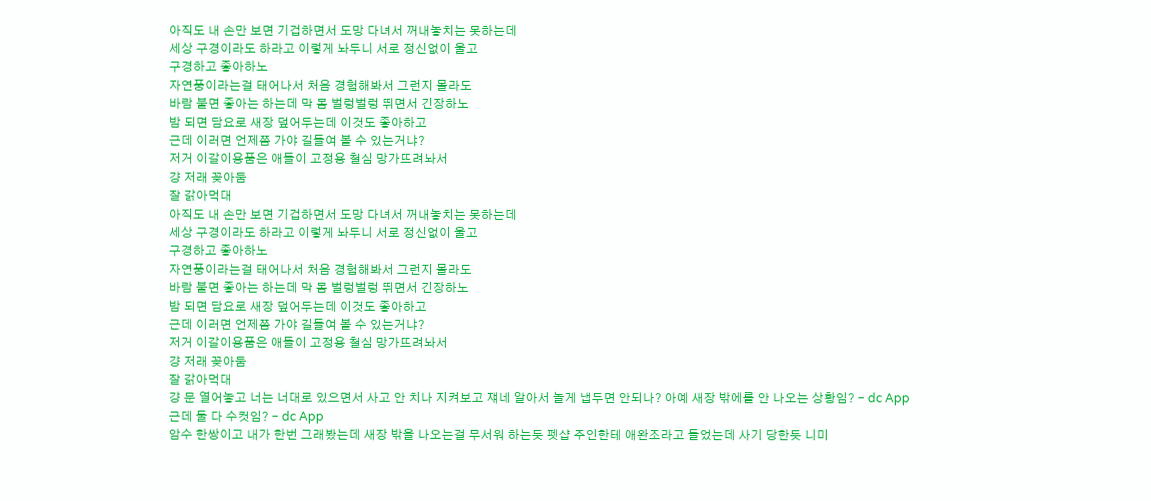아직도 내 손만 보면 기겁하면서 도망 다녀서 꺼내놓치는 못하는데
세상 구경이라도 하라고 이렇게 놔두니 서로 정신없이 울고
구경하고 좋아하노
자연풍이라는걸 태어나서 처음 경험해봐서 그런지 몰라도
바람 불면 좋아는 하는데 막 몸 벌렁벌렁 뛰면서 긴장하노
밤 되면 담요로 새장 덮어두는데 이것도 좋아하고
근데 이러면 언제쯤 가야 길들여 볼 수 있는거냐?
저거 이갈이용품은 애들이 고정용 철심 망가뜨려놔서
걍 저래 꽂아둠
잘 갉아먹대
아직도 내 손만 보면 기겁하면서 도망 다녀서 꺼내놓치는 못하는데
세상 구경이라도 하라고 이렇게 놔두니 서로 정신없이 울고
구경하고 좋아하노
자연풍이라는걸 태어나서 처음 경험해봐서 그런지 몰라도
바람 불면 좋아는 하는데 막 몸 벌렁벌렁 뛰면서 긴장하노
밤 되면 담요로 새장 덮어두는데 이것도 좋아하고
근데 이러면 언제쯤 가야 길들여 볼 수 있는거냐?
저거 이갈이용품은 애들이 고정용 철심 망가뜨려놔서
걍 저래 꽂아둠
잘 갉아먹대
걍 문 열어놓고 너는 너대로 있으면서 사고 안 치나 지켜보고 쟤네 알아서 놀게 냅두면 안되나? 아예 새장 밖에를 안 나오는 상황임? - dc App
근데 둘 다 수컷임? - dc App
암수 한쌍이고 내가 한번 그래봤는데 새장 밖을 나오는걸 무서워 하는듯 펫샵 주인한테 애완조라고 들었는데 사기 당한듯 니미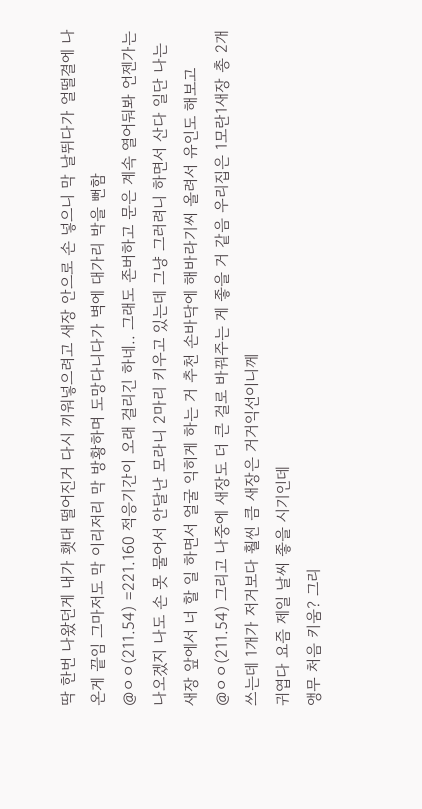딱 한번 나왔던게 내가 횃대 떨어진거 다시 끼워넣으려고 새장 안으로 손 넣으니 막 날뛰다가 얼떨결에 나온게 끝임 그마저도 막 이리저리 막 방황하며 도망다니다가 벽에 대가리 박을 뻔함
@ㅇㅇ(211.54) =221.160 적응기간이 오래 걸리긴 하네.. 그래도 존버하고 문은 계속 열어둬봐 언젠가는 나오겠지 나도 손 못 물어서 안달난 모라니 2마리 키우고 있는데 그냥 그러려니 하면서 산다 일단 나는 새장 앞에서 너 할 일 하면서 얼굴 익히게 하는 거 추천 손바닥에 해바라기씨 올려서 유인도 해보고
@ㅇㅇ(211.54) 그리고 나중에 새장도 더 큰 걸로 바꿔주는 게 좋을 거 같음 우리집은 1모란1새장 총 2개 쓰는데 1개가 저거보다 훨씬 큼 새장은 거거익선이니께
귀엽다 요즘 제일 날씨 좋을 시기인데
앵무 처음 키움? 그리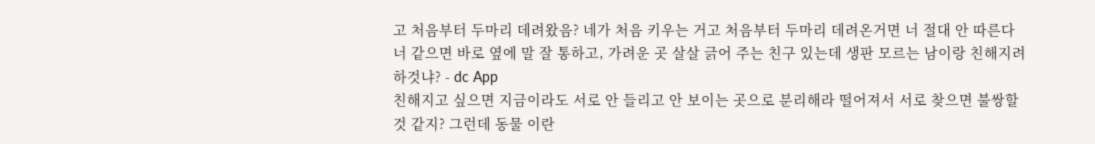고 처음부터 두마리 데려왔음? 네가 처음 키우는 거고 처음부터 두마리 데려온거면 너 절대 안 따른다 너 같으면 바로 옆에 말 잘 통하고, 가려운 곳 살살 긁어 주는 친구 있는데 생판 모르는 남이랑 친해지려 하것냐? - dc App
친해지고 싶으면 지금이라도 서로 안 들리고 안 보이는 곳으로 분리해라 떨어져서 서로 찾으면 불쌍할 것 같지? 그런데 동물 이란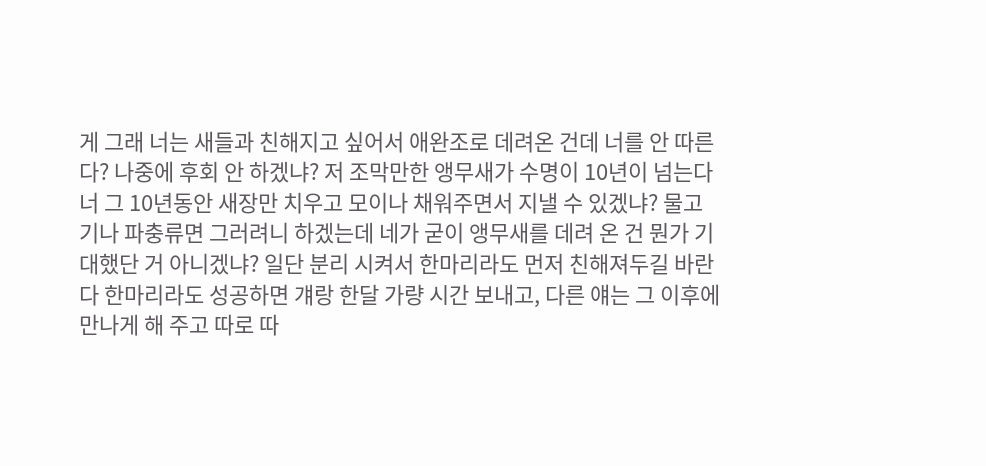게 그래 너는 새들과 친해지고 싶어서 애완조로 데려온 건데 너를 안 따른다? 나중에 후회 안 하겠냐? 저 조막만한 앵무새가 수명이 10년이 넘는다 너 그 10년동안 새장만 치우고 모이나 채워주면서 지낼 수 있겠냐? 물고기나 파충류면 그러려니 하겠는데 네가 굳이 앵무새를 데려 온 건 뭔가 기대했단 거 아니겠냐? 일단 분리 시켜서 한마리라도 먼저 친해져두길 바란다 한마리라도 성공하면 걔랑 한달 가량 시간 보내고, 다른 얘는 그 이후에 만나게 해 주고 따로 따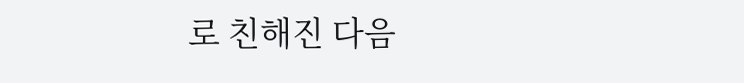로 친해진 다음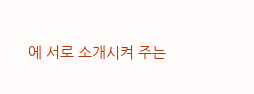에 서로 소개시켜 주는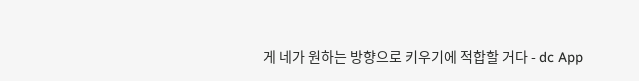게 네가 원하는 방향으로 키우기에 적합할 거다 - dc App